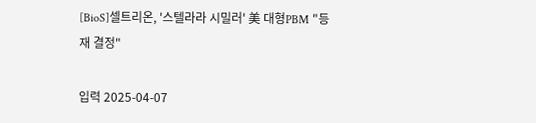[BioS]셀트리온, '스텔라라 시밀러' 美 대형PBM "등재 결정"

입력 2025-04-07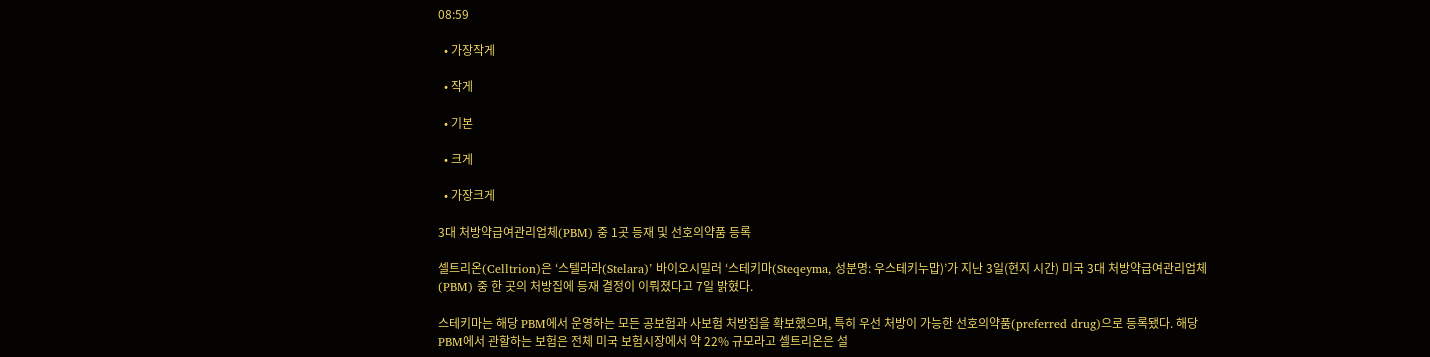08:59

  • 가장작게

  • 작게

  • 기본

  • 크게

  • 가장크게

3대 처방약급여관리업체(PBM) 중 1곳 등재 및 선호의약품 등록

셀트리온(Celltrion)은 ‘스텔라라(Stelara)’ 바이오시밀러 ‘스테키마(Steqeyma, 성분명: 우스테키누맙)’가 지난 3일(현지 시간) 미국 3대 처방약급여관리업체(PBM) 중 한 곳의 처방집에 등재 결정이 이뤄졌다고 7일 밝혔다.

스테키마는 해당 PBM에서 운영하는 모든 공보험과 사보험 처방집을 확보했으며, 특히 우선 처방이 가능한 선호의약품(preferred drug)으로 등록됐다. 해당 PBM에서 관할하는 보험은 전체 미국 보험시장에서 약 22% 규모라고 셀트리온은 설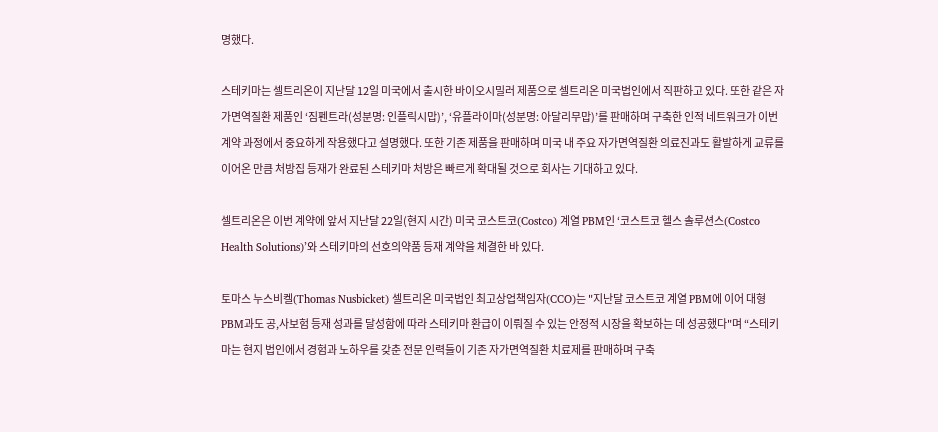명했다.

스테키마는 셀트리온이 지난달 12일 미국에서 출시한 바이오시밀러 제품으로 셀트리온 미국법인에서 직판하고 있다. 또한 같은 자가면역질환 제품인 ‘짐펜트라(성분명: 인플릭시맙)’, ‘유플라이마(성분명: 아달리무맙)’를 판매하며 구축한 인적 네트워크가 이번 계약 과정에서 중요하게 작용했다고 설명했다. 또한 기존 제품을 판매하며 미국 내 주요 자가면역질환 의료진과도 활발하게 교류를 이어온 만큼 처방집 등재가 완료된 스테키마 처방은 빠르게 확대될 것으로 회사는 기대하고 있다.

셀트리온은 이번 계약에 앞서 지난달 22일(현지 시간) 미국 코스트코(Costco) 계열 PBM인 ‘코스트코 헬스 솔루션스(Costco Health Solutions)’와 스테키마의 선호의약품 등재 계약을 체결한 바 있다.

토마스 누스비켈(Thomas Nusbicket) 셀트리온 미국법인 최고상업책임자(CCO)는 "지난달 코스트코 계열 PBM에 이어 대형 PBM과도 공,사보험 등재 성과를 달성함에 따라 스테키마 환급이 이뤄질 수 있는 안정적 시장을 확보하는 데 성공했다"며 “스테키마는 현지 법인에서 경험과 노하우를 갖춘 전문 인력들이 기존 자가면역질환 치료제를 판매하며 구축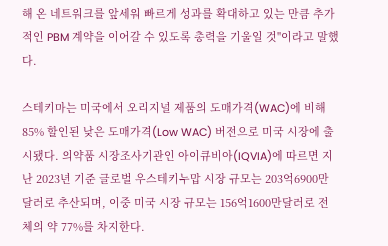해 온 네트워크를 앞세워 빠르게 성과를 확대하고 있는 만큼 추가적인 PBM 계약을 이어갈 수 있도록 총력을 기울일 것"이라고 말했다.

스테키마는 미국에서 오리지널 제품의 도매가격(WAC)에 비해 85% 할인된 낮은 도매가격(Low WAC) 버전으로 미국 시장에 출시됐다. 의약품 시장조사기관인 아이큐비아(IQVIA)에 따르면 지난 2023년 기준 글로벌 우스테키누맙 시장 규모는 203억6900만 달러로 추산되며, 이중 미국 시장 규모는 156억1600만달러로 전체의 약 77%를 차지한다.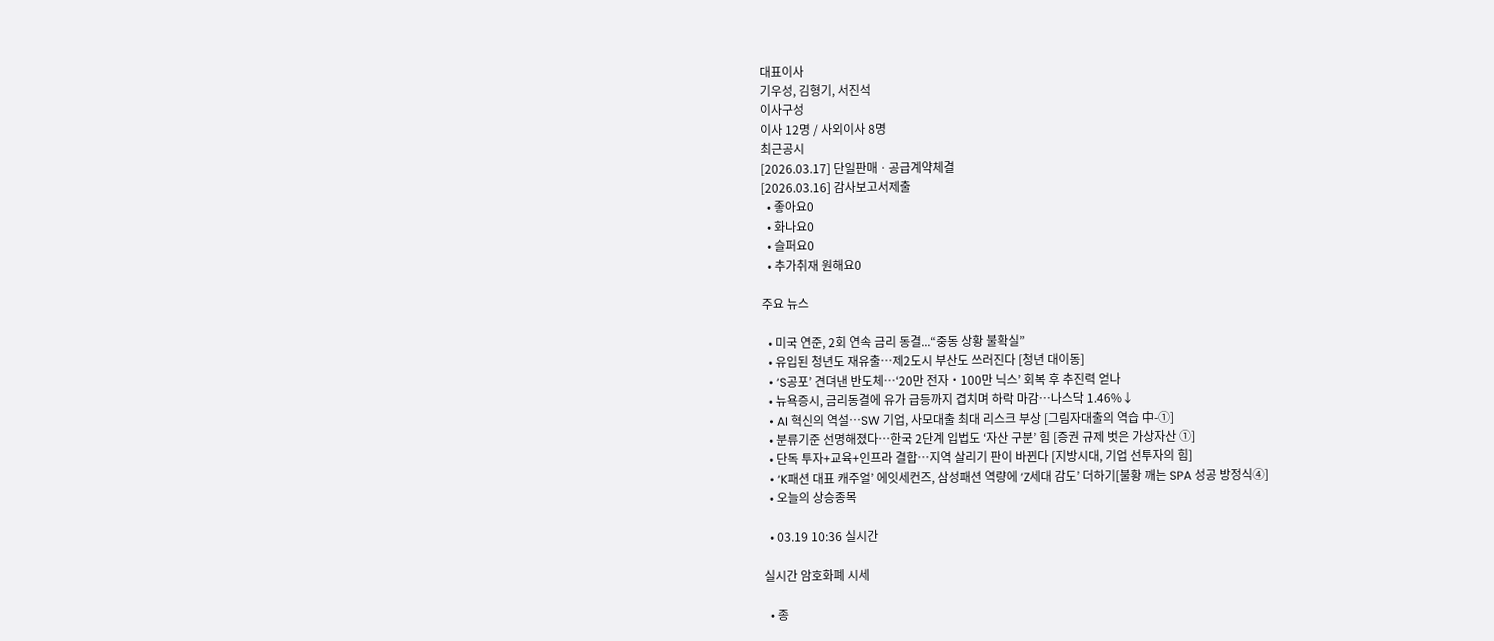대표이사
기우성, 김형기, 서진석
이사구성
이사 12명 / 사외이사 8명
최근공시
[2026.03.17] 단일판매ㆍ공급계약체결
[2026.03.16] 감사보고서제출
  • 좋아요0
  • 화나요0
  • 슬퍼요0
  • 추가취재 원해요0

주요 뉴스

  • 미국 연준, 2회 연속 금리 동결...“중동 상황 불확실”
  • 유입된 청년도 재유출…제2도시 부산도 쓰러진다 [청년 대이동]
  • ‘S공포’ 견뎌낸 반도체…‘20만 전자‧100만 닉스’ 회복 후 추진력 얻나
  • 뉴욕증시, 금리동결에 유가 급등까지 겹치며 하락 마감…나스닥 1.46%↓
  • AI 혁신의 역설…SW 기업, 사모대출 최대 리스크 부상 [그림자대출의 역습 中-①]
  • 분류기준 선명해졌다…한국 2단계 입법도 ‘자산 구분’ 힘 [증권 규제 벗은 가상자산 ①]
  • 단독 투자+교육+인프라 결합⋯지역 살리기 판이 바뀐다 [지방시대, 기업 선투자의 힘]
  • ‘K패션 대표 캐주얼’ 에잇세컨즈, 삼성패션 역량에 ‘Z세대 감도’ 더하기[불황 깨는 SPA 성공 방정식④]
  • 오늘의 상승종목

  • 03.19 10:36 실시간

실시간 암호화폐 시세

  • 종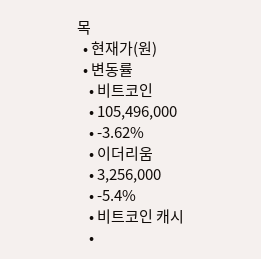목
  • 현재가(원)
  • 변동률
    • 비트코인
    • 105,496,000
    • -3.62%
    • 이더리움
    • 3,256,000
    • -5.4%
    • 비트코인 캐시
    •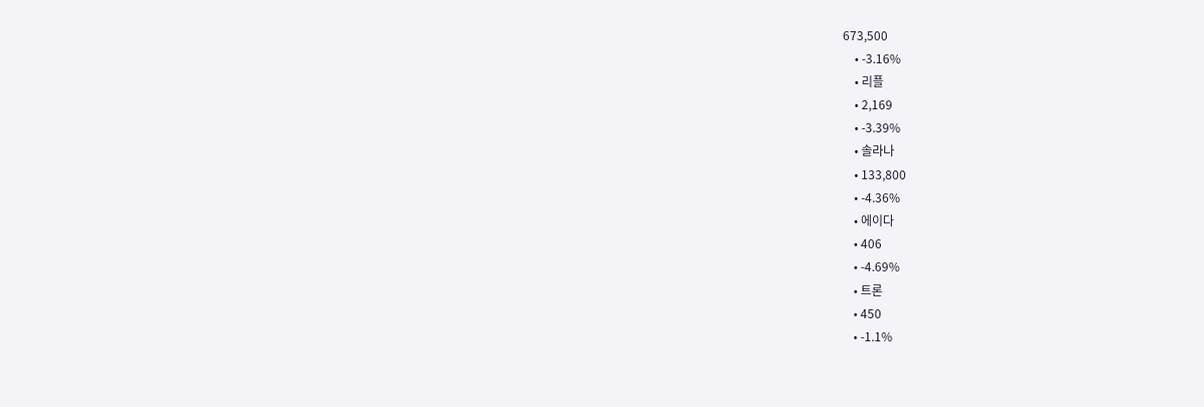673,500
    • -3.16%
    • 리플
    • 2,169
    • -3.39%
    • 솔라나
    • 133,800
    • -4.36%
    • 에이다
    • 406
    • -4.69%
    • 트론
    • 450
    • -1.1%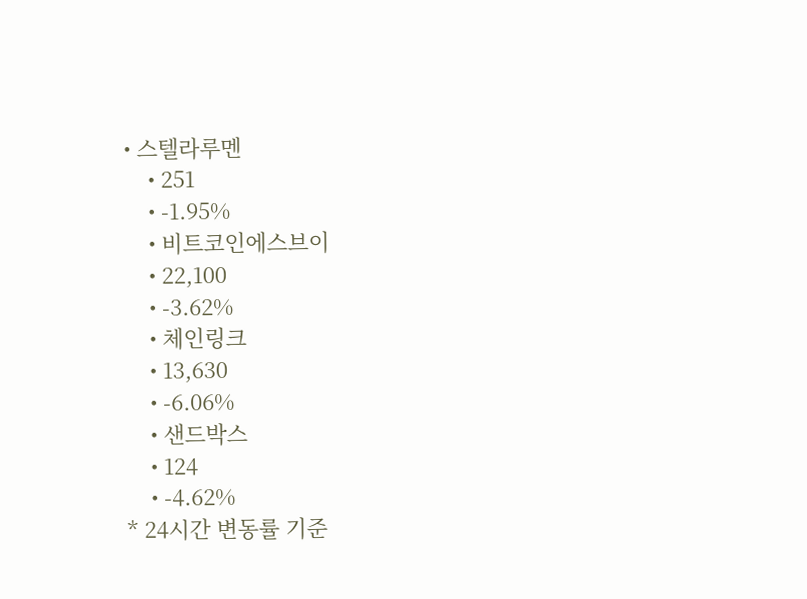• 스텔라루멘
    • 251
    • -1.95%
    • 비트코인에스브이
    • 22,100
    • -3.62%
    • 체인링크
    • 13,630
    • -6.06%
    • 샌드박스
    • 124
    • -4.62%
* 24시간 변동률 기준